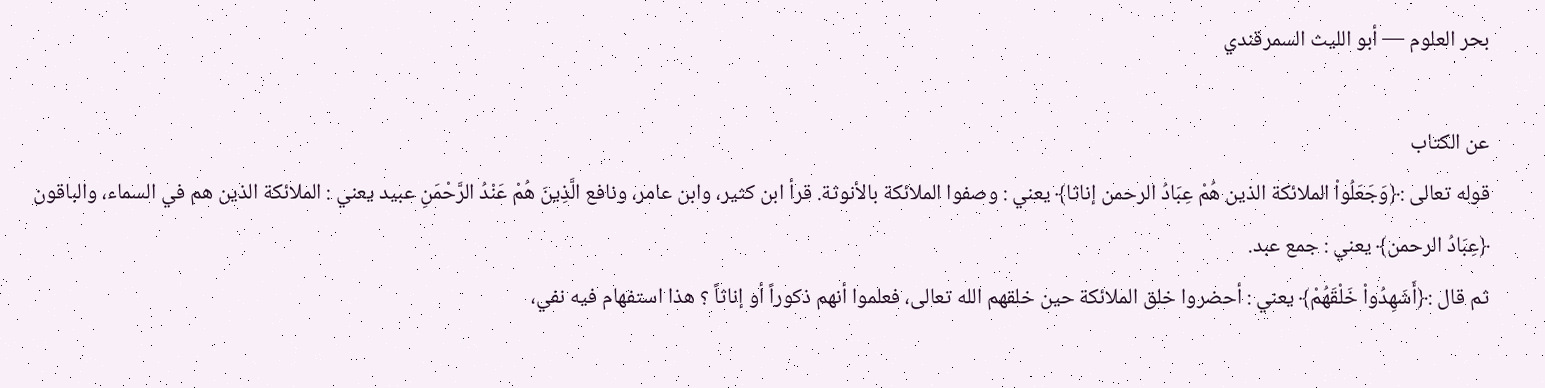بحر العلوم — أبو الليث السمرقندي

عن الكتاب
قوله تعالى :﴿وَجَعَلُواْ الملائكة الذين هُمْ عِبَادُ الرحمن إناثا﴾ يعني : وصفوا الملائكة بالأنوثة. قرأ ابن كثير، وابن عامر، ونافع الَّذِينَ هُمْ عَنْدُ الرَّحْمَنِ عبيد يعني : الملائكة الذين هم في السماء، والباقون ﴿عِبَادُ الرحمن﴾ يعني : جمع عبد.
ثم قال :﴿أَشَهِدُواْ خَلْقَهُمْ﴾ يعني : أحضروا خلق الملائكة حين خلقهم الله تعالى، فعلموا أنهم ذكوراً أو إناثاً ؟ هذا استفهام فيه نفي،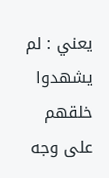يعني : لم يشهدوا خلقهم على وجه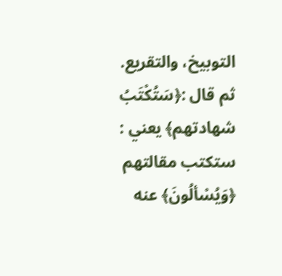التوبيخ، والتقريع. ثم قال :﴿سَتُكْتَبُ شهادتهم﴾ يعني : ستكتب مقالتهم ﴿وَيُسْألُونَ﴾ عنه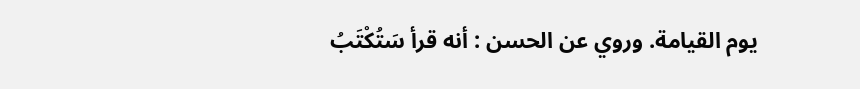يوم القيامة. وروي عن الحسن : أنه قرأ سَتُكْتَبُ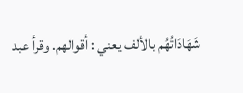شَهَادَاتُهُم بالألف يعني : أقوالهم. وقرأ عبد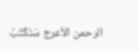الرحمن الأعرج سَنَكْتُبُ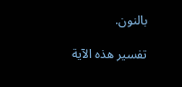بالنون.

تفسير هذه الآية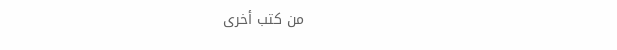من كتب أخرى